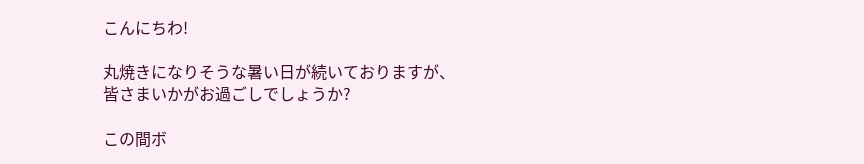こんにちわ!

丸焼きになりそうな暑い日が続いておりますが、皆さまいかがお過ごしでしょうか?

この間ボ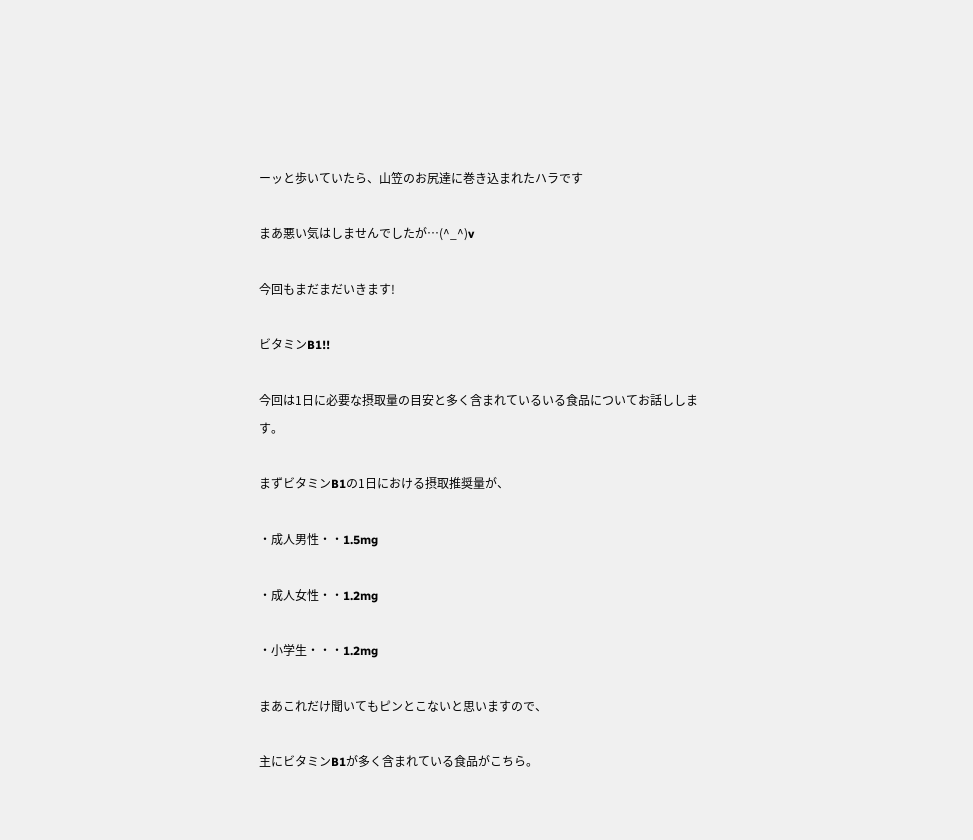ーッと歩いていたら、山笠のお尻達に巻き込まれたハラです

まあ悪い気はしませんでしたが…(^_^)v

今回もまだまだいきます!

ビタミンB1!!

今回は1日に必要な摂取量の目安と多く含まれているいる食品についてお話しします。

まずビタミンB1の1日における摂取推奨量が、

・成人男性・・1.5mg

・成人女性・・1.2mg

・小学生・・・1.2mg

まあこれだけ聞いてもピンとこないと思いますので、

主にビタミンB1が多く含まれている食品がこちら。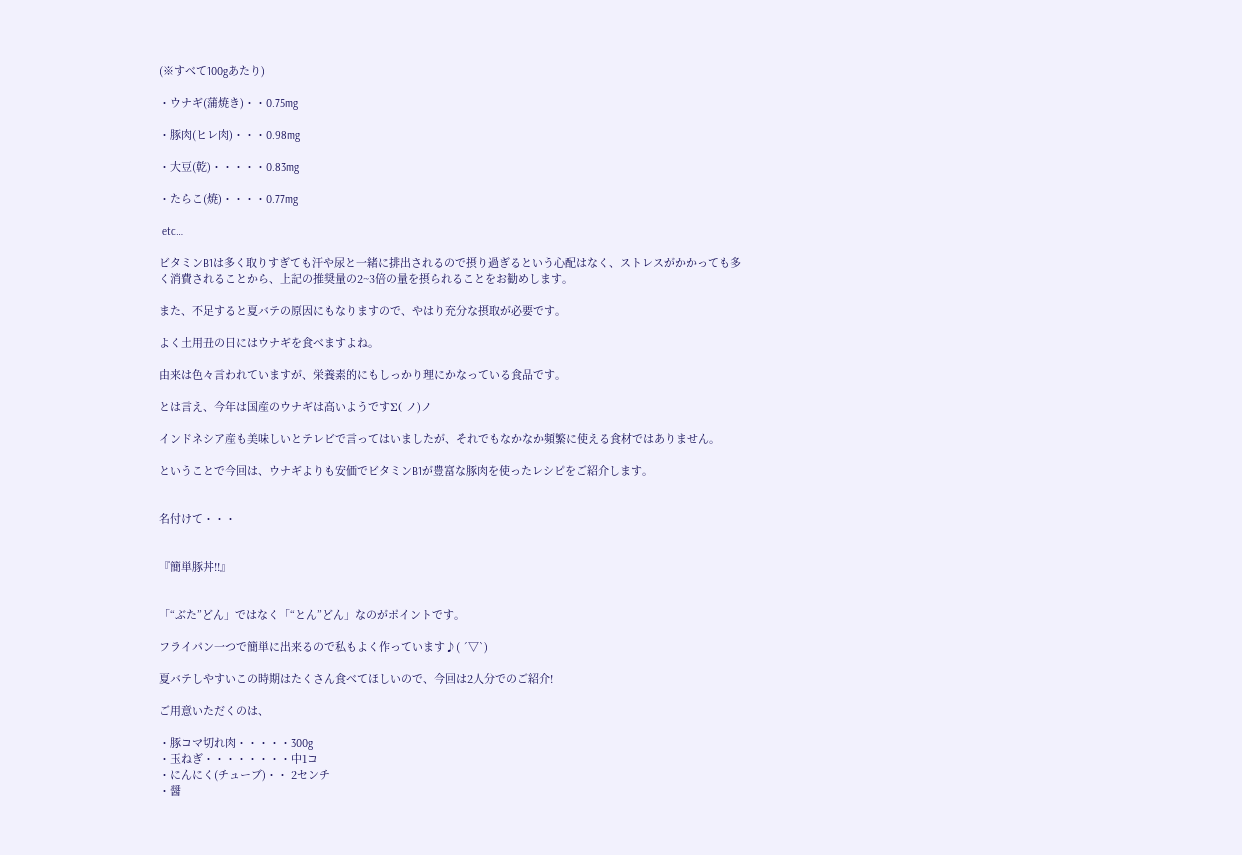(※すべて100gあたり)

・ウナギ(蒲焼き)・・0.75mg

・豚肉(ヒレ肉)・・・0.98mg

・大豆(乾)・・・・・0.83mg

・たらこ(焼)・・・・0.77mg

 etc…

ビタミンB1は多く取りすぎても汗や尿と一緒に排出されるので摂り過ぎるという心配はなく、ストレスがかかっても多く消費されることから、上記の推奨量の2~3倍の量を摂られることをお勧めします。

また、不足すると夏バテの原因にもなりますので、やはり充分な摂取が必要です。

よく土用丑の日にはウナギを食べますよね。

由来は色々言われていますが、栄養素的にもしっかり理にかなっている食品です。

とは言え、今年は国産のウナギは高いようですΣ( ノ)ノ

インドネシア産も美味しいとテレビで言ってはいましたが、それでもなかなか頻繁に使える食材ではありません。

ということで今回は、ウナギよりも安価でビタミンB1が豊富な豚肉を使ったレシピをご紹介します。


名付けて・・・


『簡単豚丼!!』


「“ぶた”どん」ではなく「“とん”どん」なのがポイントです。

フライパン一つで簡単に出来るので私もよく作っています♪( ´▽`)

夏バテしやすいこの時期はたくさん食べてほしいので、今回は2人分でのご紹介!

ご用意いただくのは、

・豚コマ切れ肉・・・・・300g
・玉ねぎ・・・・・・・・中1コ
・にんにく(チューブ)・・ 2センチ
・醤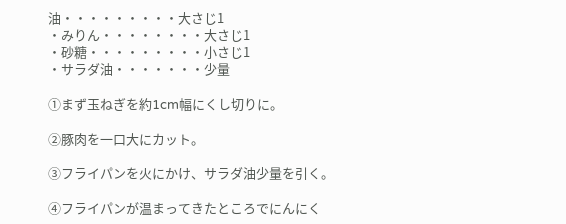油・・・・・・・・・大さじ1
・みりん・・・・・・・・大さじ1
・砂糖・・・・・・・・・小さじ1
・サラダ油・・・・・・・少量

①まず玉ねぎを約1cm幅にくし切りに。

②豚肉を一口大にカット。

③フライパンを火にかけ、サラダ油少量を引く。

④フライパンが温まってきたところでにんにく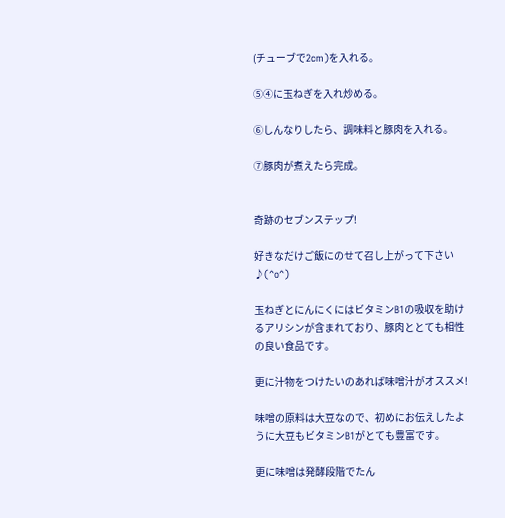(チューブで2cm)を入れる。

⑤④に玉ねぎを入れ炒める。

⑥しんなりしたら、調味料と豚肉を入れる。

⑦豚肉が煮えたら完成。


奇跡のセブンステップ!

好きなだけご飯にのせて召し上がって下さい♪(^o^)

玉ねぎとにんにくにはビタミンB1の吸収を助けるアリシンが含まれており、豚肉ととても相性の良い食品です。

更に汁物をつけたいのあれば味噌汁がオススメ!

味噌の原料は大豆なので、初めにお伝えしたように大豆もビタミンB1がとても豊富です。

更に味噌は発酵段階でたん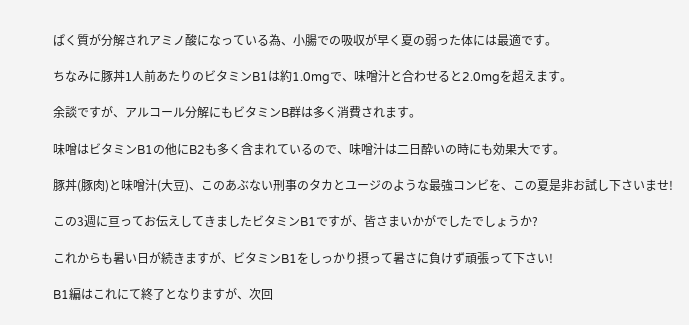ぱく質が分解されアミノ酸になっている為、小腸での吸収が早く夏の弱った体には最適です。

ちなみに豚丼1人前あたりのビタミンB1は約1.0mgで、味噌汁と合わせると2.0mgを超えます。

余談ですが、アルコール分解にもビタミンB群は多く消費されます。

味噌はビタミンB1の他にB2も多く含まれているので、味噌汁は二日酔いの時にも効果大です。

豚丼(豚肉)と味噌汁(大豆)、このあぶない刑事のタカとユージのような最強コンビを、この夏是非お試し下さいませ!

この3週に亘ってお伝えしてきましたビタミンB1ですが、皆さまいかがでしたでしょうか?

これからも暑い日が続きますが、ビタミンB1をしっかり摂って暑さに負けず頑張って下さい!

B1編はこれにて終了となりますが、次回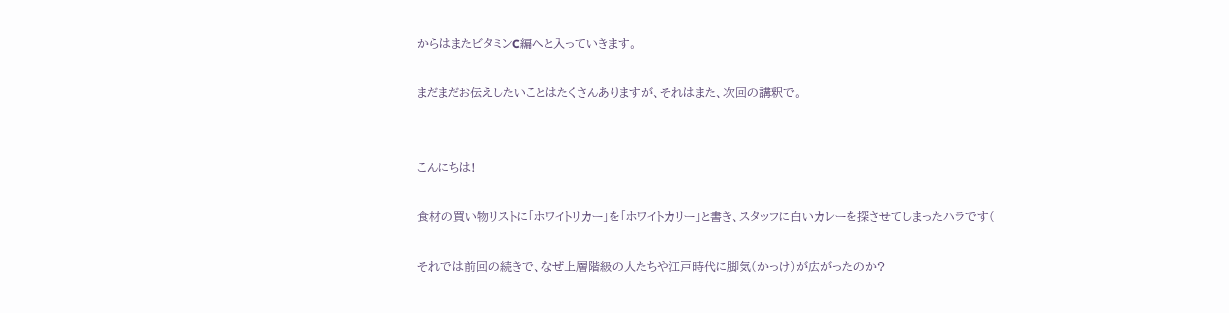からはまたビタミンC編へと入っていきます。

まだまだお伝えしたいことはたくさんありますが、それはまた、次回の講釈で。


こんにちは!

食材の買い物リストに「ホワイトリカー」を「ホワイトカリー」と書き、スタッフに白いカレーを探させてしまったハラです(

それでは前回の続きで、なぜ上層階級の人たちや江戸時代に脚気(かっけ)が広がったのか?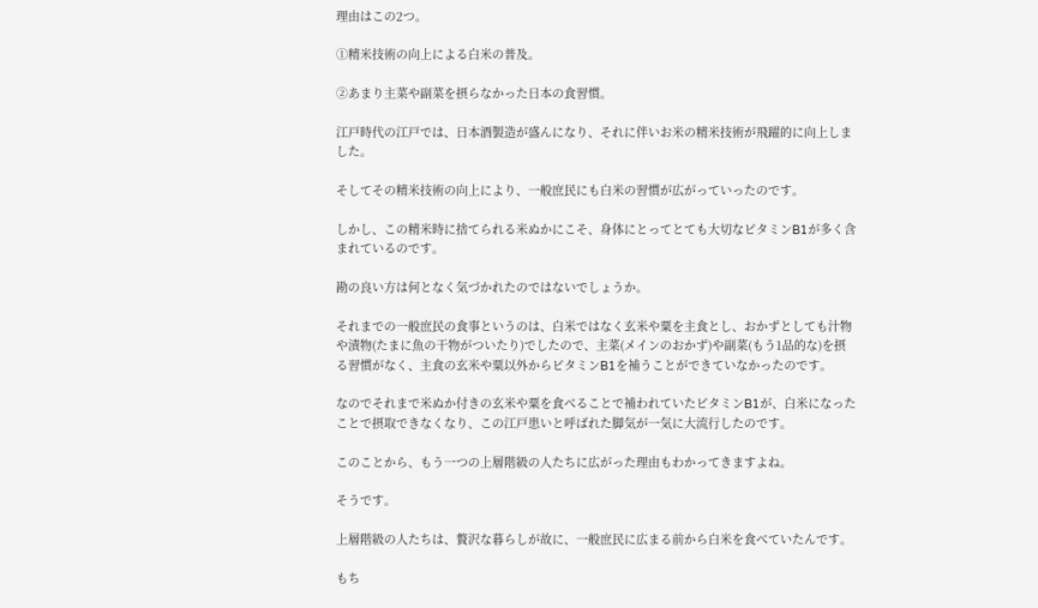理由はこの2つ。

①精米技術の向上による白米の普及。

②あまり主菜や副菜を摂らなかった日本の食習慣。

江戸時代の江戸では、日本酒製造が盛んになり、それに伴いお米の精米技術が飛躍的に向上しました。

そしてその精米技術の向上により、一般庶民にも白米の習慣が広がっていったのです。

しかし、この精米時に捨てられる米ぬかにこそ、身体にとってとても大切なビタミンB1が多く含まれているのです。

勘の良い方は何となく気づかれたのではないでしょうか。

それまでの一般庶民の食事というのは、白米ではなく玄米や粟を主食とし、おかずとしても汁物や漬物(たまに魚の干物がついたり)でしたので、主菜(メインのおかず)や副菜(もう1品的な)を摂る習慣がなく、主食の玄米や粟以外からビタミンB1を補うことができていなかったのです。

なのでそれまで米ぬか付きの玄米や粟を食べることで補われていたビタミンB1が、白米になったことで摂取できなくなり、この江戸患いと呼ばれた脚気が一気に大流行したのです。

このことから、もう一つの上層階級の人たちに広がった理由もわかってきますよね。

そうです。

上層階級の人たちは、贅沢な暮らしが故に、一般庶民に広まる前から白米を食べていたんです。

もち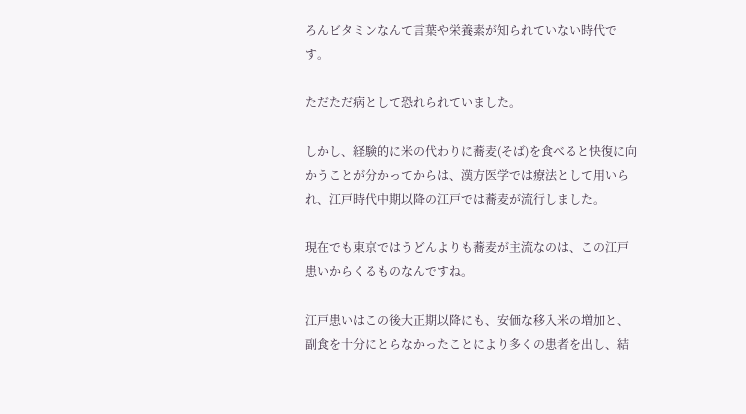ろんビタミンなんて言葉や栄養素が知られていない時代です。

ただただ病として恐れられていました。

しかし、経験的に米の代わりに蕎麦(そば)を食べると快復に向かうことが分かってからは、漢方医学では療法として用いられ、江戸時代中期以降の江戸では蕎麦が流行しました。

現在でも東京ではうどんよりも蕎麦が主流なのは、この江戸患いからくるものなんですね。

江戸患いはこの後大正期以降にも、安価な移入米の増加と、副食を十分にとらなかったことにより多くの患者を出し、結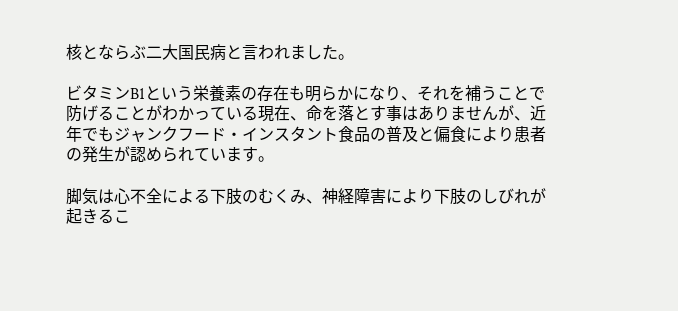核とならぶ二大国民病と言われました。

ビタミンB1という栄養素の存在も明らかになり、それを補うことで防げることがわかっている現在、命を落とす事はありませんが、近年でもジャンクフード・インスタント食品の普及と偏食により患者の発生が認められています。

脚気は心不全による下肢のむくみ、神経障害により下肢のしびれが起きるこ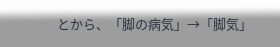とから、「脚の病気」→「脚気」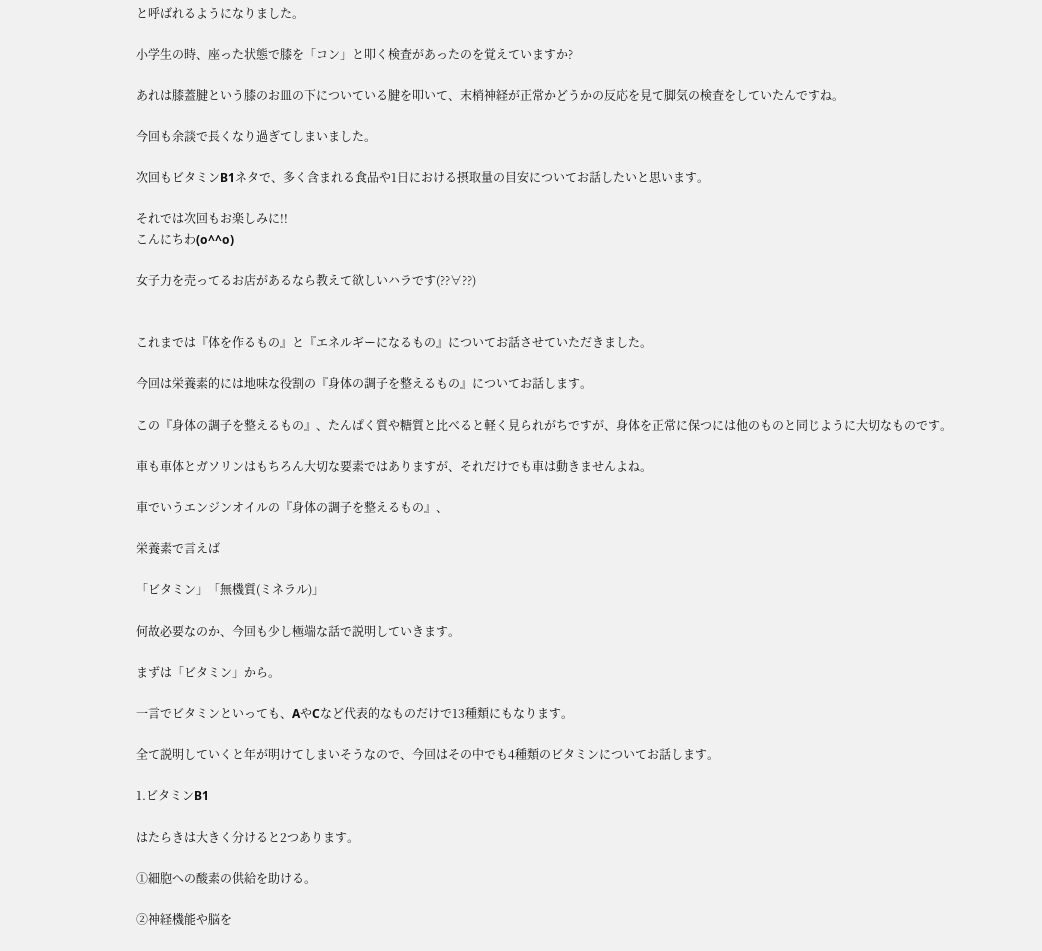と呼ばれるようになりました。

小学生の時、座った状態で膝を「コン」と叩く検査があったのを覚えていますか?

あれは膝蓋腱という膝のお皿の下についている腱を叩いて、末梢神経が正常かどうかの反応を見て脚気の検査をしていたんですね。

今回も余談で長くなり過ぎてしまいました。

次回もビタミンB1ネタで、多く含まれる食品や1日における摂取量の目安についてお話したいと思います。

それでは次回もお楽しみに!!
こんにちわ(o^^o)

女子力を売ってるお店があるなら教えて欲しいハラです(??∀??)


これまでは『体を作るもの』と『エネルギーになるもの』についてお話させていただきました。

今回は栄養素的には地味な役割の『身体の調子を整えるもの』についてお話します。

この『身体の調子を整えるもの』、たんぱく質や糖質と比べると軽く見られがちですが、身体を正常に保つには他のものと同じように大切なものです。

車も車体とガソリンはもちろん大切な要素ではありますが、それだけでも車は動きませんよね。

車でいうエンジンオイルの『身体の調子を整えるもの』、

栄養素で言えば

「ビタミン」「無機質(ミネラル)」

何故必要なのか、今回も少し極端な話で説明していきます。

まずは「ビタミン」から。

一言でビタミンといっても、AやCなど代表的なものだけで13種類にもなります。

全て説明していくと年が明けてしまいそうなので、今回はその中でも4種類のビタミンについてお話します。

1.ビタミンB1

はたらきは大きく分けると2つあります。

①細胞への酸素の供給を助ける。

②神経機能や脳を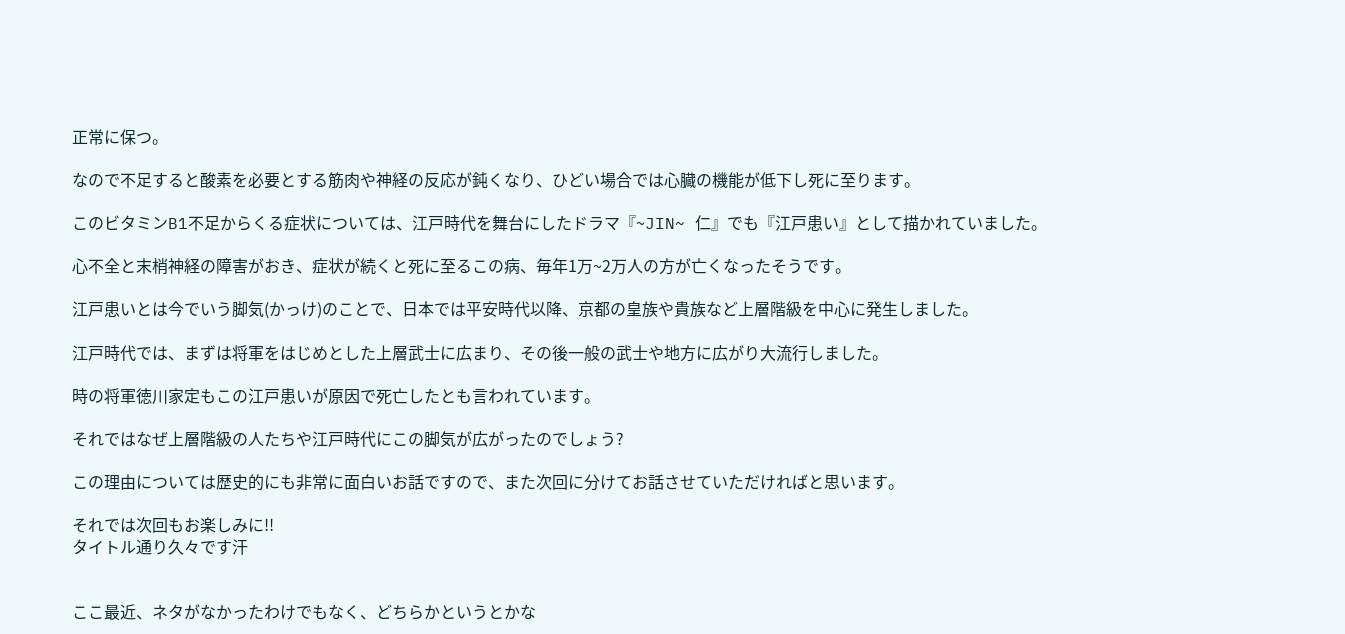正常に保つ。

なので不足すると酸素を必要とする筋肉や神経の反応が鈍くなり、ひどい場合では心臓の機能が低下し死に至ります。

このビタミンB1不足からくる症状については、江戸時代を舞台にしたドラマ『~JIN~ 仁』でも『江戸患い』として描かれていました。

心不全と末梢神経の障害がおき、症状が続くと死に至るこの病、毎年1万~2万人の方が亡くなったそうです。

江戸患いとは今でいう脚気(かっけ)のことで、日本では平安時代以降、京都の皇族や貴族など上層階級を中心に発生しました。

江戸時代では、まずは将軍をはじめとした上層武士に広まり、その後一般の武士や地方に広がり大流行しました。

時の将軍徳川家定もこの江戸患いが原因で死亡したとも言われています。

それではなぜ上層階級の人たちや江戸時代にこの脚気が広がったのでしょう?

この理由については歴史的にも非常に面白いお話ですので、また次回に分けてお話させていただければと思います。

それでは次回もお楽しみに!!
タイトル通り久々です汗


ここ最近、ネタがなかったわけでもなく、どちらかというとかな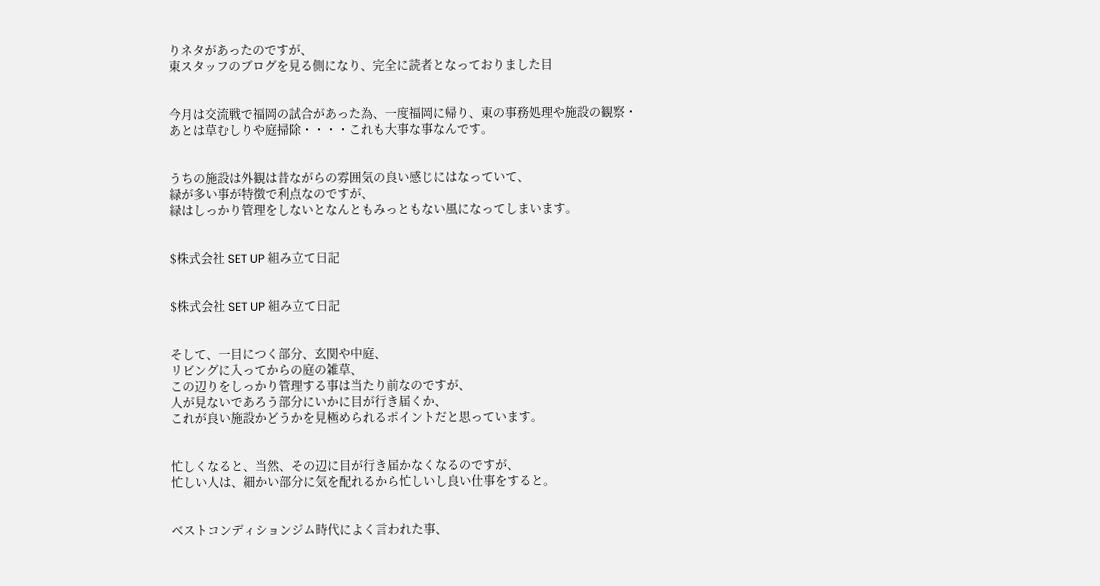りネタがあったのですが、
東スタッフのブログを見る側になり、完全に読者となっておりました目


今月は交流戦で福岡の試合があった為、一度福岡に帰り、東の事務処理や施設の観察・
あとは草むしりや庭掃除・・・・これも大事な事なんです。


うちの施設は外観は昔ながらの雰囲気の良い感じにはなっていて、
緑が多い事が特徴で利点なのですが、
緑はしっかり管理をしないとなんともみっともない風になってしまいます。


$株式会社 SET UP 組み立て日記


$株式会社 SET UP 組み立て日記


そして、一目につく部分、玄関や中庭、
リビングに入ってからの庭の雑草、
この辺りをしっかり管理する事は当たり前なのですが、
人が見ないであろう部分にいかに目が行き届くか、
これが良い施設かどうかを見極められるポイントだと思っています。


忙しくなると、当然、その辺に目が行き届かなくなるのですが、
忙しい人は、細かい部分に気を配れるから忙しいし良い仕事をすると。


ベストコンディションジム時代によく言われた事、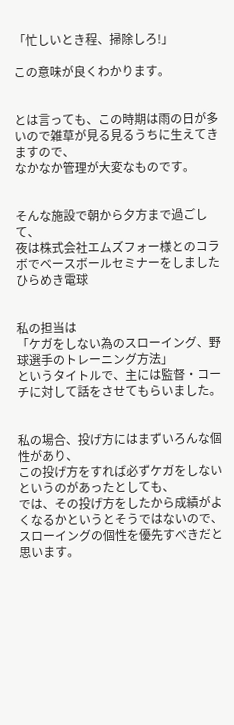「忙しいとき程、掃除しろ!」

この意味が良くわかります。


とは言っても、この時期は雨の日が多いので雑草が見る見るうちに生えてきますので、
なかなか管理が大変なものです。


そんな施設で朝から夕方まで過ごして、
夜は株式会社エムズフォー様とのコラボでベースボールセミナーをしましたひらめき電球


私の担当は
「ケガをしない為のスローイング、野球選手のトレーニング方法」
というタイトルで、主には監督・コーチに対して話をさせてもらいました。


私の場合、投げ方にはまずいろんな個性があり、
この投げ方をすれば必ずケガをしないというのがあったとしても、
では、その投げ方をしたから成績がよくなるかというとそうではないので、
スローイングの個性を優先すべきだと思います。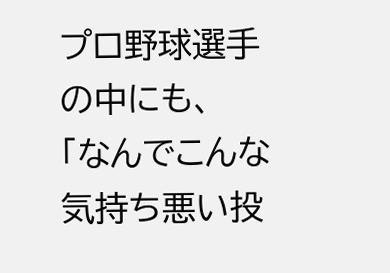プロ野球選手の中にも、
「なんでこんな気持ち悪い投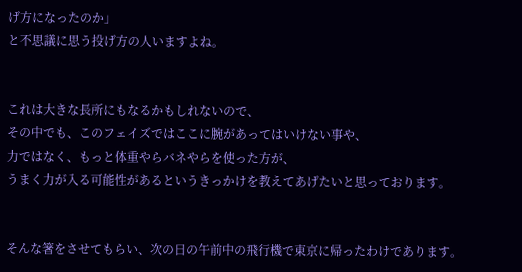げ方になったのか」
と不思議に思う投げ方の人いますよね。


これは大きな長所にもなるかもしれないので、
その中でも、このフェイズではここに腕があってはいけない事や、
力ではなく、もっと体重やらバネやらを使った方が、
うまく力が入る可能性があるというきっかけを教えてあげたいと思っております。


そんな箸をさせてもらい、次の日の午前中の飛行機で東京に帰ったわけであります。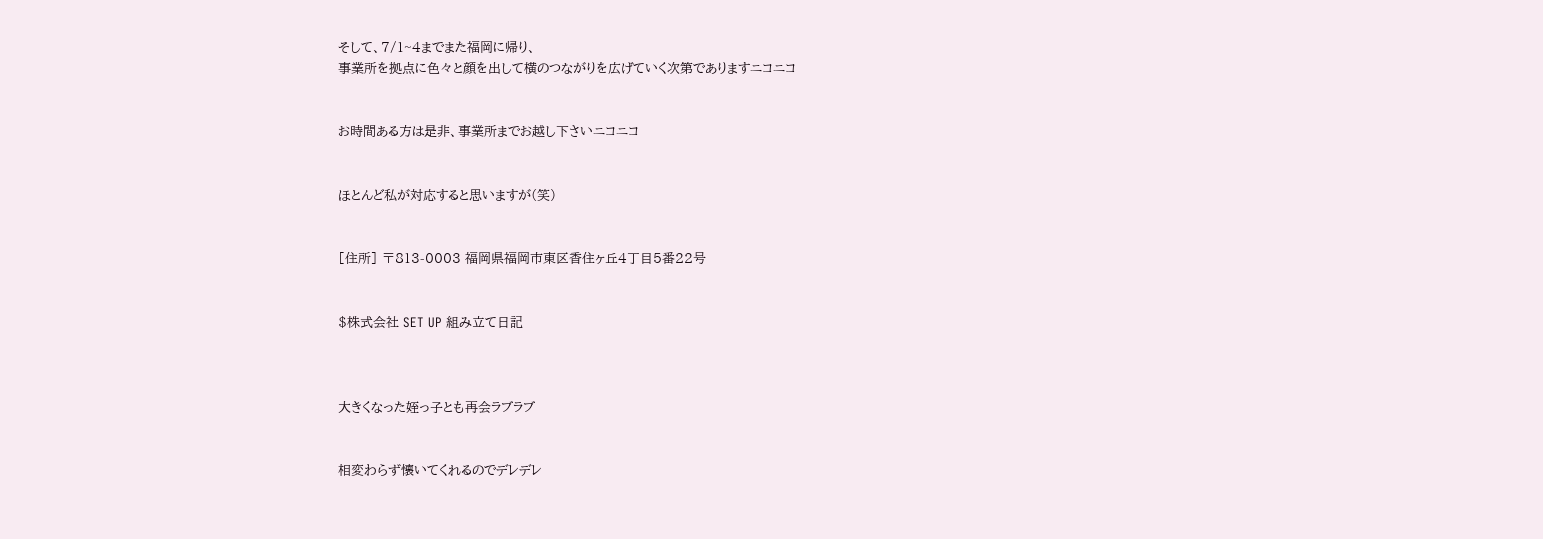そして、7/1~4までまた福岡に帰り、
事業所を拠点に色々と顔を出して横のつながりを広げていく次第でありますニコニコ


お時間ある方は是非、事業所までお越し下さいニコニコ


ほとんど私が対応すると思いますが(笑)


[住所] 〒813-0003 福岡県福岡市東区香住ヶ丘4丁目5番22号


$株式会社 SET UP 組み立て日記



大きくなった姪っ子とも再会ラブラブ


相変わらず懐いてくれるのでデレデレ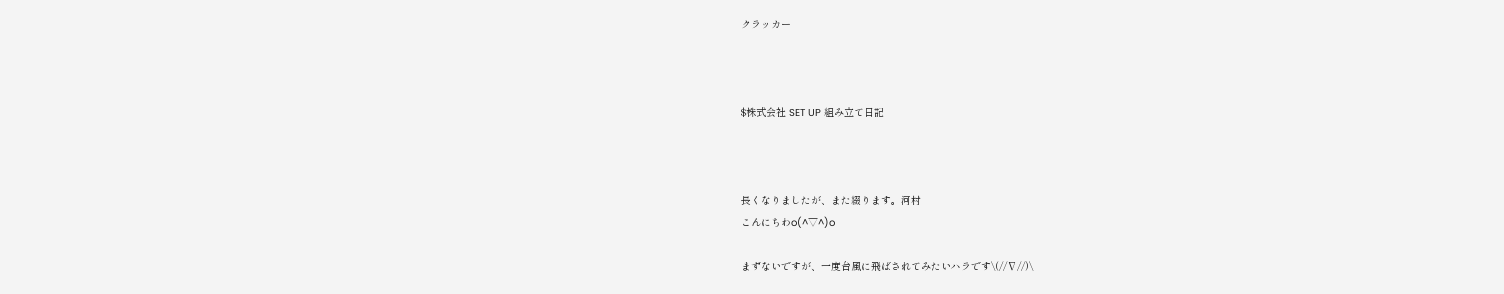クラッカー



$株式会社 SET UP 組み立て日記



長くなりましたが、また綴ります。河村
こんにちわo(^▽^)o

まずないですが、一度台風に飛ばされてみたいハラです\(//∇//)\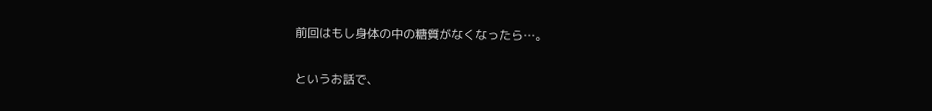前回はもし身体の中の糖質がなくなったら…。

というお話で、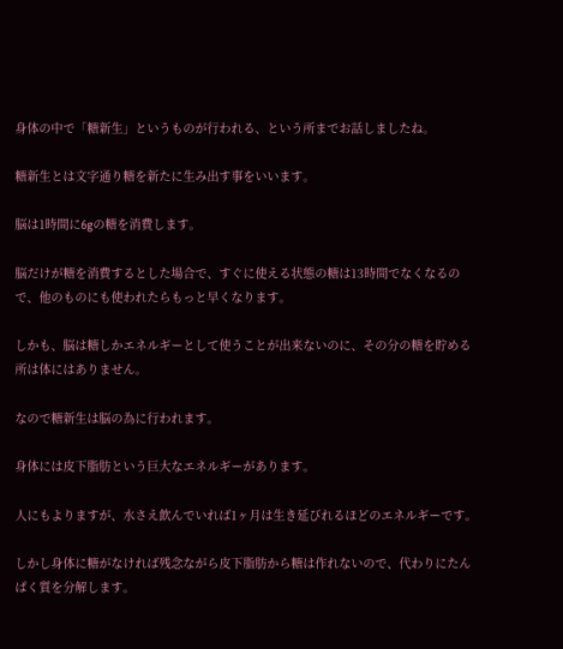身体の中で「糖新生」というものが行われる、という所までお話しましたね。

糖新生とは文字通り糖を新たに生み出す事をいいます。

脳は1時間に6gの糖を消費します。

脳だけが糖を消費するとした場合で、すぐに使える状態の糖は13時間でなくなるので、他のものにも使われたらもっと早くなります。

しかも、脳は糖しかエネルギーとして使うことが出来ないのに、その分の糖を貯める所は体にはありません。

なので糖新生は脳の為に行われます。

身体には皮下脂肪という巨大なエネルギーがあります。

人にもよりますが、水さえ飲んでいれば1ヶ月は生き延びれるほどのエネルギーです。

しかし身体に糖がなければ残念ながら皮下脂肪から糖は作れないので、代わりにたんぱく質を分解します。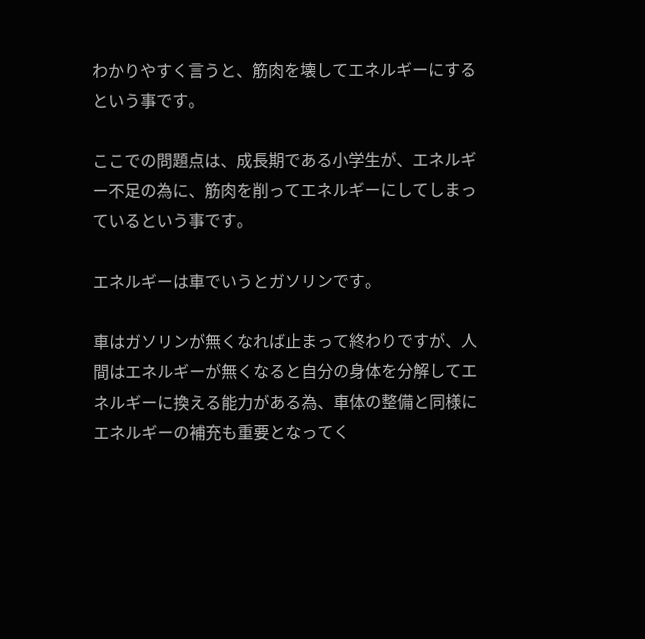わかりやすく言うと、筋肉を壊してエネルギーにするという事です。

ここでの問題点は、成長期である小学生が、エネルギー不足の為に、筋肉を削ってエネルギーにしてしまっているという事です。

エネルギーは車でいうとガソリンです。

車はガソリンが無くなれば止まって終わりですが、人間はエネルギーが無くなると自分の身体を分解してエネルギーに換える能力がある為、車体の整備と同様にエネルギーの補充も重要となってく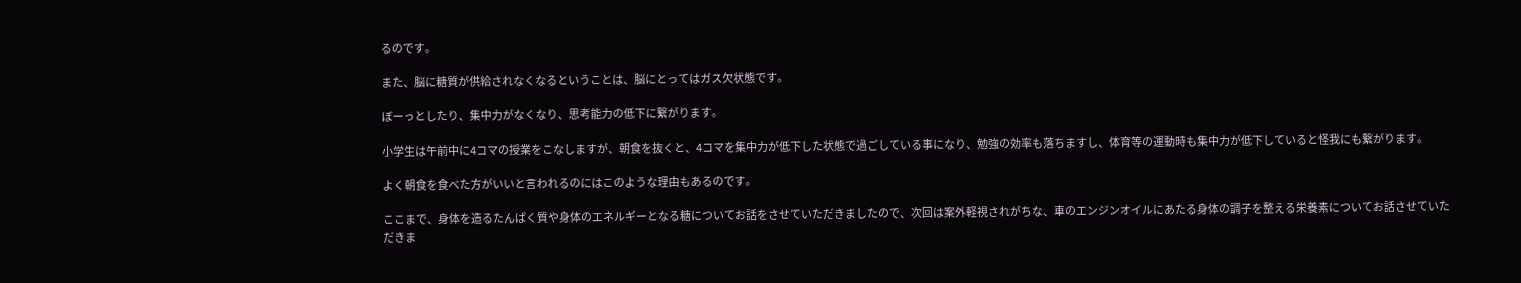るのです。

また、脳に糖質が供給されなくなるということは、脳にとってはガス欠状態です。

ぼーっとしたり、集中力がなくなり、思考能力の低下に繋がります。

小学生は午前中に4コマの授業をこなしますが、朝食を抜くと、4コマを集中力が低下した状態で過ごしている事になり、勉強の効率も落ちますし、体育等の運動時も集中力が低下していると怪我にも繋がります。

よく朝食を食べた方がいいと言われるのにはこのような理由もあるのです。

ここまで、身体を造るたんぱく質や身体のエネルギーとなる糖についてお話をさせていただきましたので、次回は案外軽視されがちな、車のエンジンオイルにあたる身体の調子を整える栄養素についてお話させていただきま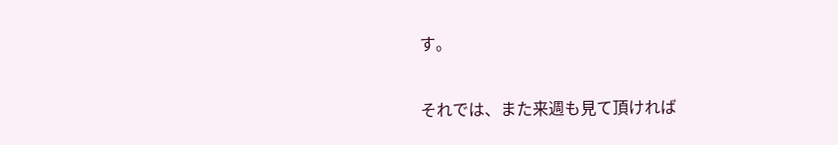す。

それでは、また来週も見て頂ければ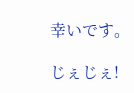幸いです。

じぇじぇ!